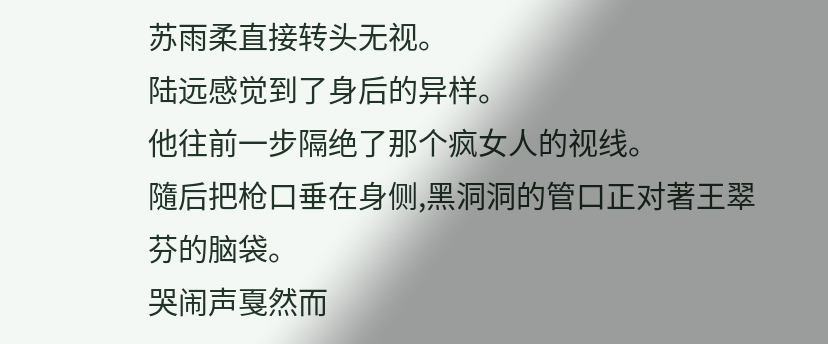苏雨柔直接转头无视。
陆远感觉到了身后的异样。
他往前一步隔绝了那个疯女人的视线。
隨后把枪口垂在身侧,黑洞洞的管口正对著王翠芬的脑袋。
哭闹声戛然而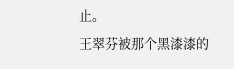止。
王翠芬被那个黑漆漆的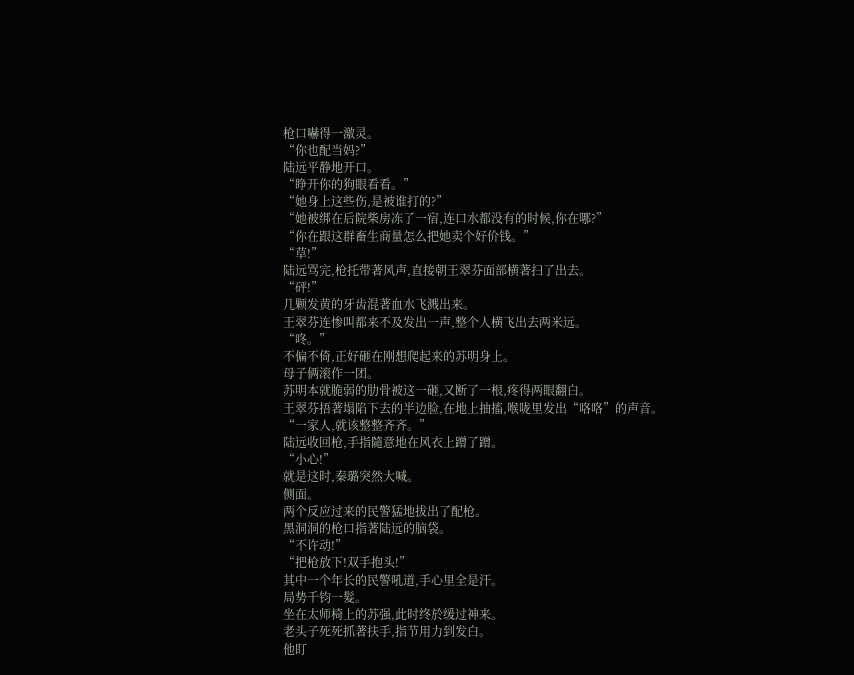枪口嚇得一激灵。
“你也配当妈?”
陆远平静地开口。
“睁开你的狗眼看看。”
“她身上这些伤,是被谁打的?”
“她被绑在后院柴房冻了一宿,连口水都没有的时候,你在哪?”
“你在跟这群畜生商量怎么把她卖个好价钱。”
“草!”
陆远骂完,枪托带著风声,直接朝王翠芬面部横著扫了出去。
“砰!”
几颗发黄的牙齿混著血水飞溅出来。
王翠芬连惨叫都来不及发出一声,整个人横飞出去两米远。
“咚。”
不偏不倚,正好砸在刚想爬起来的苏明身上。
母子俩滚作一团。
苏明本就脆弱的肋骨被这一砸,又断了一根,疼得两眼翻白。
王翠芬捂著塌陷下去的半边脸,在地上抽搐,喉咙里发出“咯咯”的声音。
“一家人,就该整整齐齐。”
陆远收回枪,手指隨意地在风衣上蹭了蹭。
“小心!”
就是这时,秦璐突然大喊。
侧面。
两个反应过来的民警猛地拔出了配枪。
黑洞洞的枪口指著陆远的脑袋。
“不许动!”
“把枪放下!双手抱头!”
其中一个年长的民警吼道,手心里全是汗。
局势千钧一髮。
坐在太师椅上的苏强,此时终於缓过神来。
老头子死死抓著扶手,指节用力到发白。
他盯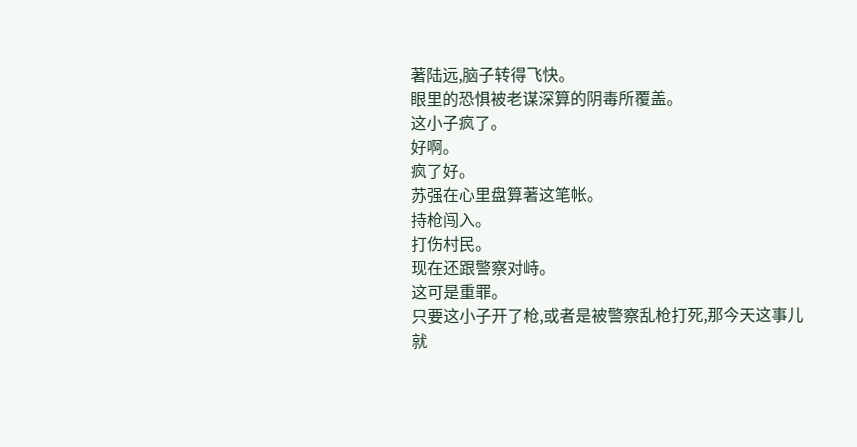著陆远,脑子转得飞快。
眼里的恐惧被老谋深算的阴毒所覆盖。
这小子疯了。
好啊。
疯了好。
苏强在心里盘算著这笔帐。
持枪闯入。
打伤村民。
现在还跟警察对峙。
这可是重罪。
只要这小子开了枪,或者是被警察乱枪打死,那今天这事儿就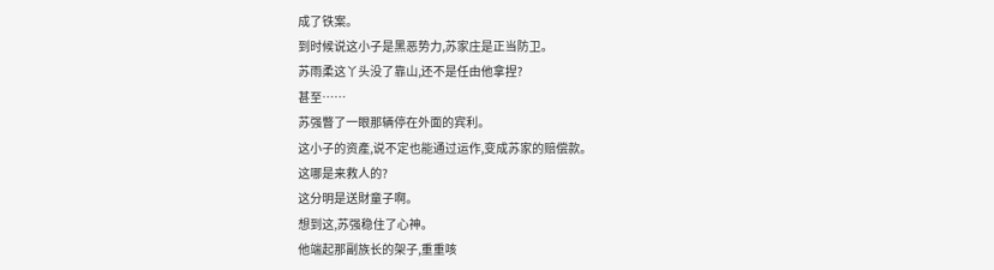成了铁案。
到时候说这小子是黑恶势力,苏家庄是正当防卫。
苏雨柔这丫头没了靠山,还不是任由他拿捏?
甚至……
苏强瞥了一眼那辆停在外面的宾利。
这小子的资產,说不定也能通过运作,变成苏家的赔偿款。
这哪是来救人的?
这分明是送財童子啊。
想到这,苏强稳住了心神。
他端起那副族长的架子,重重咳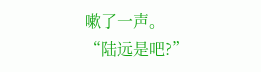嗽了一声。
“陆远是吧?”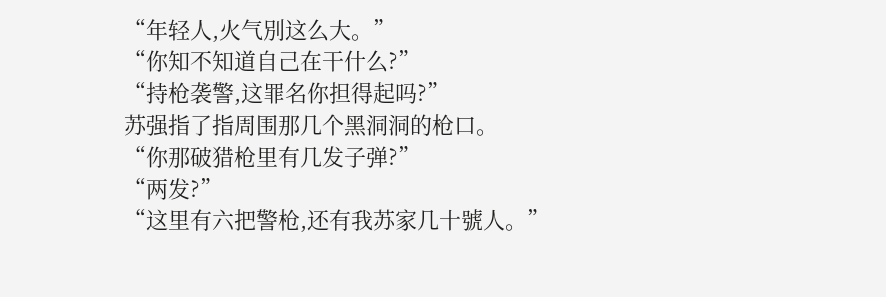“年轻人,火气別这么大。”
“你知不知道自己在干什么?”
“持枪袭警,这罪名你担得起吗?”
苏强指了指周围那几个黑洞洞的枪口。
“你那破猎枪里有几发子弹?”
“两发?”
“这里有六把警枪,还有我苏家几十號人。”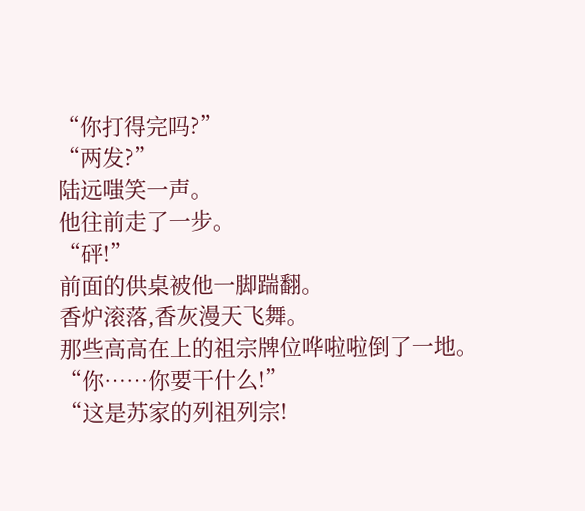“你打得完吗?”
“两发?”
陆远嗤笑一声。
他往前走了一步。
“砰!”
前面的供桌被他一脚踹翻。
香炉滚落,香灰漫天飞舞。
那些高高在上的祖宗牌位哗啦啦倒了一地。
“你……你要干什么!”
“这是苏家的列祖列宗!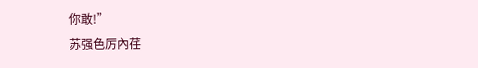你敢!”
苏强色厉內荏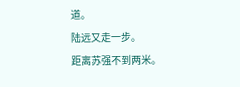道。
陆远又走一步。
距离苏强不到两米。